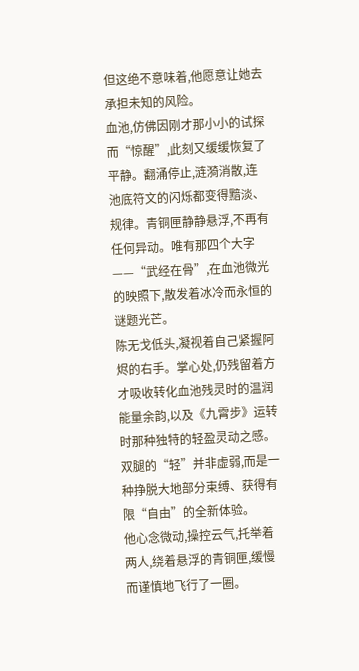但这绝不意味着,他愿意让她去承担未知的风险。
血池,仿佛因刚才那小小的试探而“惊醒”,此刻又缓缓恢复了平静。翻涌停止,涟漪消散,连池底符文的闪烁都变得黯淡、规律。青铜匣静静悬浮,不再有任何异动。唯有那四个大字——“武经在骨”,在血池微光的映照下,散发着冰冷而永恒的谜题光芒。
陈无戈低头,凝视着自己紧握阿烬的右手。掌心处,仍残留着方才吸收转化血池残灵时的温润能量余韵,以及《九霄步》运转时那种独特的轻盈灵动之感。双腿的“轻”并非虚弱,而是一种挣脱大地部分束缚、获得有限“自由”的全新体验。
他心念微动,操控云气,托举着两人,绕着悬浮的青铜匣,缓慢而谨慎地飞行了一圈。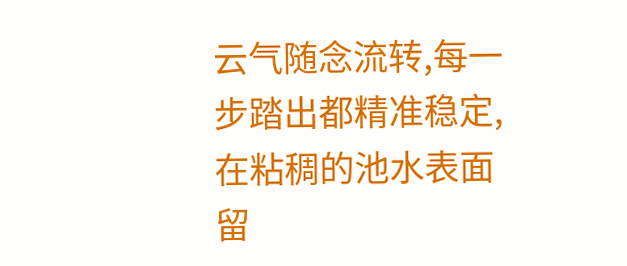云气随念流转,每一步踏出都精准稳定,在粘稠的池水表面留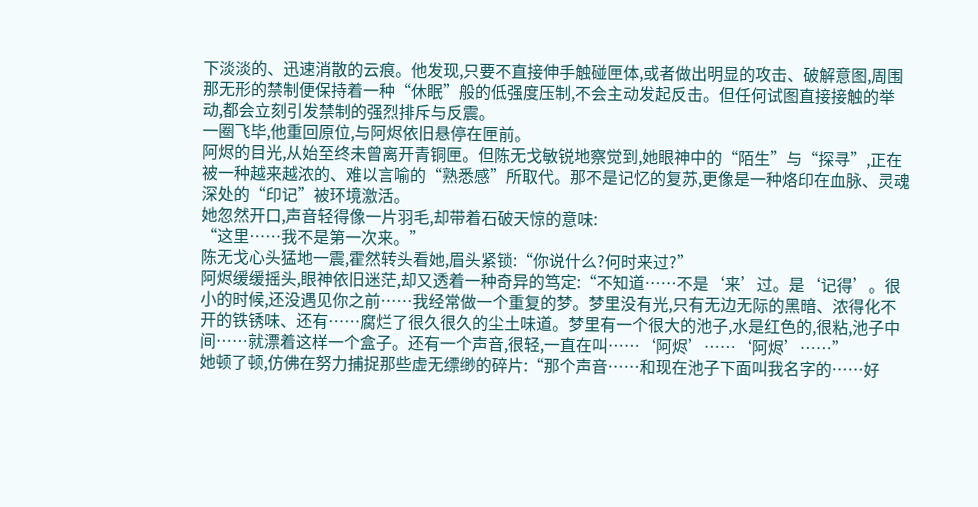下淡淡的、迅速消散的云痕。他发现,只要不直接伸手触碰匣体,或者做出明显的攻击、破解意图,周围那无形的禁制便保持着一种“休眠”般的低强度压制,不会主动发起反击。但任何试图直接接触的举动,都会立刻引发禁制的强烈排斥与反震。
一圈飞毕,他重回原位,与阿烬依旧悬停在匣前。
阿烬的目光,从始至终未曾离开青铜匣。但陈无戈敏锐地察觉到,她眼神中的“陌生”与“探寻”,正在被一种越来越浓的、难以言喻的“熟悉感”所取代。那不是记忆的复苏,更像是一种烙印在血脉、灵魂深处的“印记”被环境激活。
她忽然开口,声音轻得像一片羽毛,却带着石破天惊的意味:
“这里……我不是第一次来。”
陈无戈心头猛地一震,霍然转头看她,眉头紧锁:“你说什么?何时来过?”
阿烬缓缓摇头,眼神依旧迷茫,却又透着一种奇异的笃定:“不知道……不是‘来’过。是‘记得’。很小的时候,还没遇见你之前……我经常做一个重复的梦。梦里没有光,只有无边无际的黑暗、浓得化不开的铁锈味、还有……腐烂了很久很久的尘土味道。梦里有一个很大的池子,水是红色的,很粘,池子中间……就漂着这样一个盒子。还有一个声音,很轻,一直在叫……‘阿烬’……‘阿烬’……”
她顿了顿,仿佛在努力捕捉那些虚无缥缈的碎片:“那个声音……和现在池子下面叫我名字的……好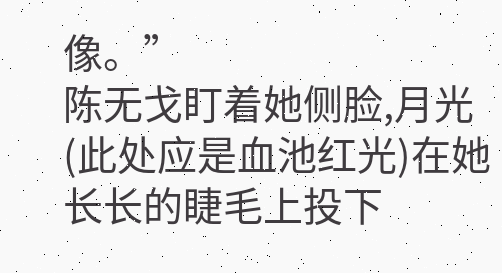像。”
陈无戈盯着她侧脸,月光(此处应是血池红光)在她长长的睫毛上投下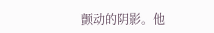颤动的阴影。他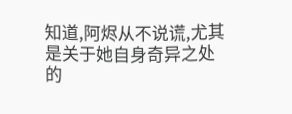知道,阿烬从不说谎,尤其是关于她自身奇异之处的